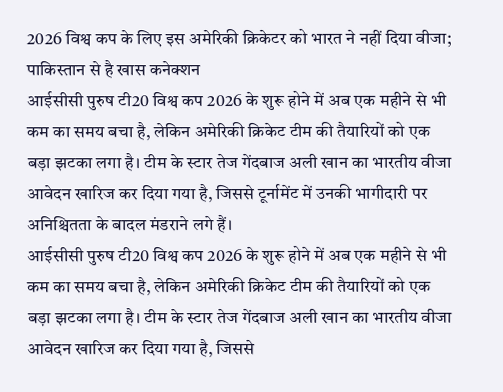2026 विश्व कप के लिए इस अमेरिकी क्रिकेटर को भारत ने नहीं दिया वीजा; पाकिस्तान से है खास कनेक्शन
आईसीसी पुरुष टी20 विश्व कप 2026 के शुरू होने में अब एक महीने से भी कम का समय बचा है, लेकिन अमेरिकी क्रिकेट टीम की तैयारियों को एक बड़ा झटका लगा है। टीम के स्टार तेज गेंदबाज अली खान का भारतीय वीजा आवेदन खारिज कर दिया गया है, जिससे टूर्नामेंट में उनकी भागीदारी पर अनिश्चितता के बादल मंडराने लगे हैं।
आईसीसी पुरुष टी20 विश्व कप 2026 के शुरू होने में अब एक महीने से भी कम का समय बचा है, लेकिन अमेरिकी क्रिकेट टीम की तैयारियों को एक बड़ा झटका लगा है। टीम के स्टार तेज गेंदबाज अली खान का भारतीय वीजा आवेदन खारिज कर दिया गया है, जिससे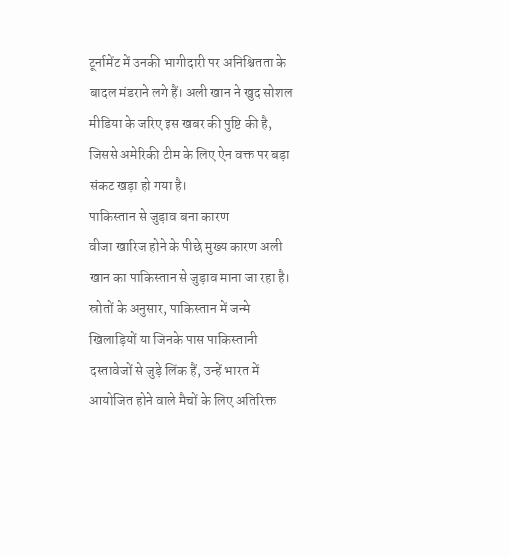टूर्नामेंट में उनकी भागीदारी पर अनिश्चितता के बादल मंडराने लगे हैं। अली खान ने खुद सोशल मीडिया के जरिए इस खबर की पुष्टि की है, जिससे अमेरिकी टीम के लिए ऐन वक्त पर बड़ा संकट खड़ा हो गया है।
पाकिस्तान से जुड़ाव बना कारण
वीजा खारिज होने के पीछे मुख्य कारण अली खान का पाकिस्तान से जुड़ाव माना जा रहा है। स्रोतों के अनुसार, पाकिस्तान में जन्मे खिलाड़ियों या जिनके पास पाकिस्तानी दस्तावेजों से जुड़े लिंक हैं, उन्हें भारत में आयोजित होने वाले मैचों के लिए अतिरिक्त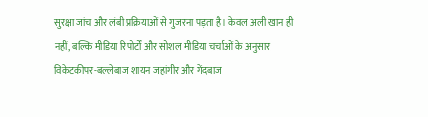सुरक्षा जांच और लंबी प्रक्रियाओं से गुजरना पड़ता है। केवल अली खान ही नहीं, बल्कि मीडिया रिपोर्टों और सोशल मीडिया चर्चाओं के अनुसार विकेटकीपर-बल्लेबाज शायन जहांगीर और गेंदबाज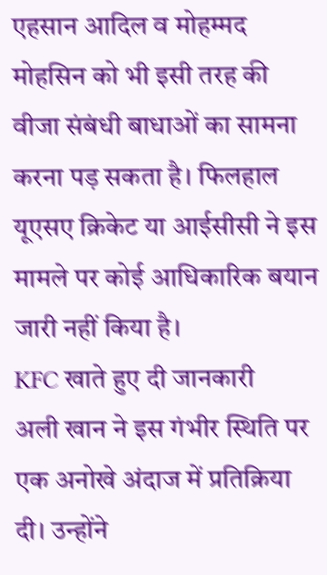एहसान आदिल व मोहम्मद मोहसिन को भी इसी तरह की वीजा संबंधी बाधाओं का सामना करना पड़ सकता है। फिलहाल यूएसए क्रिकेट या आईसीसी ने इस मामले पर कोई आधिकारिक बयान जारी नहीं किया है।
KFC खाते हुए दी जानकारी
अली खान ने इस गंभीर स्थिति पर एक अनोखे अंदाज में प्रतिक्रिया दी। उन्होंने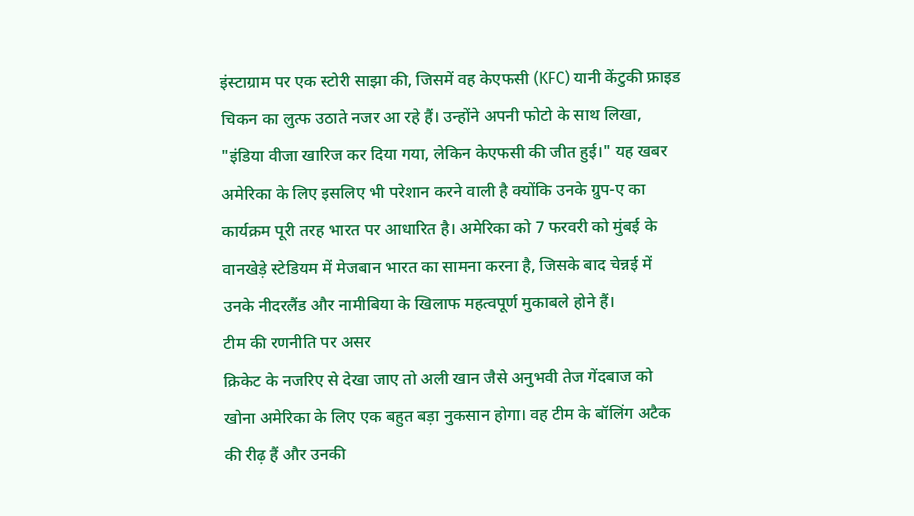इंस्टाग्राम पर एक स्टोरी साझा की, जिसमें वह केएफसी (KFC) यानी केंटुकी फ्राइड चिकन का लुत्फ उठाते नजर आ रहे हैं। उन्होंने अपनी फोटो के साथ लिखा, "इंडिया वीजा खारिज कर दिया गया, लेकिन केएफसी की जीत हुई।" यह खबर अमेरिका के लिए इसलिए भी परेशान करने वाली है क्योंकि उनके ग्रुप-ए का कार्यक्रम पूरी तरह भारत पर आधारित है। अमेरिका को 7 फरवरी को मुंबई के वानखेड़े स्टेडियम में मेजबान भारत का सामना करना है, जिसके बाद चेन्नई में उनके नीदरलैंड और नामीबिया के खिलाफ महत्वपूर्ण मुकाबले होने हैं।
टीम की रणनीति पर असर
क्रिकेट के नजरिए से देखा जाए तो अली खान जैसे अनुभवी तेज गेंदबाज को खोना अमेरिका के लिए एक बहुत बड़ा नुकसान होगा। वह टीम के बॉलिंग अटैक की रीढ़ हैं और उनकी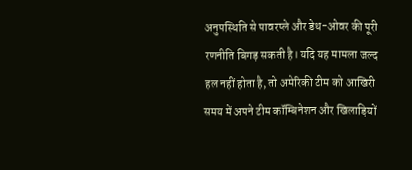अनुपस्थिति से पावरप्ले और डेथ-ओवर की पूरी रणनीति बिगड़ सकती है। यदि यह मामला जल्द हल नहीं होता है, तो अमेरिकी टीम को आखिरी समय में अपने टीम कॉम्बिनेशन और खिलाड़ियों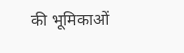की भूमिकाओं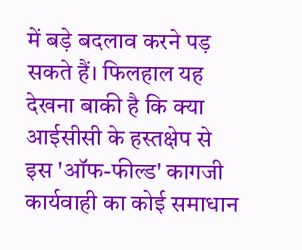में बड़े बदलाव करने पड़ सकते हैं। फिलहाल यह देखना बाकी है कि क्या आईसीसी के हस्तक्षेप से इस 'ऑफ-फील्ड' कागजी कार्यवाही का कोई समाधान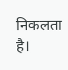निकलता है।